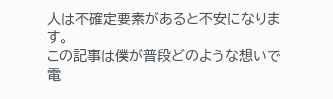人は不確定要素があると不安になります。
この記事は僕が普段どのような想いで電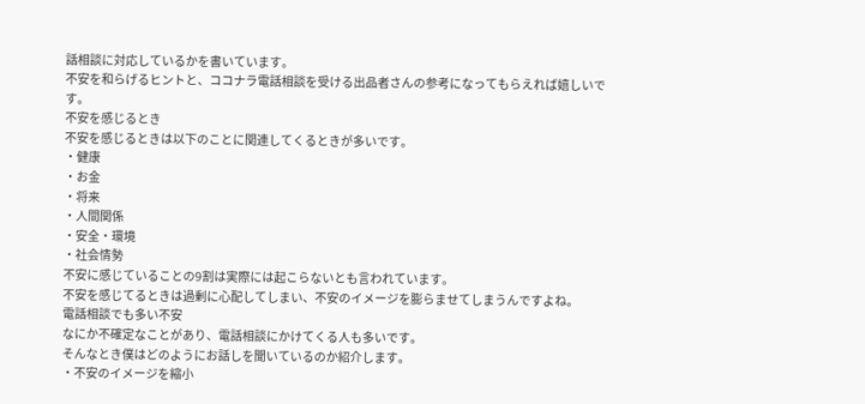話相談に対応しているかを書いています。
不安を和らげるヒントと、ココナラ電話相談を受ける出品者さんの参考になってもらえれば嬉しいです。
不安を感じるとき
不安を感じるときは以下のことに関連してくるときが多いです。
・健康
・お金
・将来
・人間関係
・安全・環境
・社会情勢
不安に感じていることの9割は実際には起こらないとも言われています。
不安を感じてるときは過剰に心配してしまい、不安のイメージを膨らませてしまうんですよね。
電話相談でも多い不安
なにか不確定なことがあり、電話相談にかけてくる人も多いです。
そんなとき僕はどのようにお話しを聞いているのか紹介します。
・不安のイメージを縮小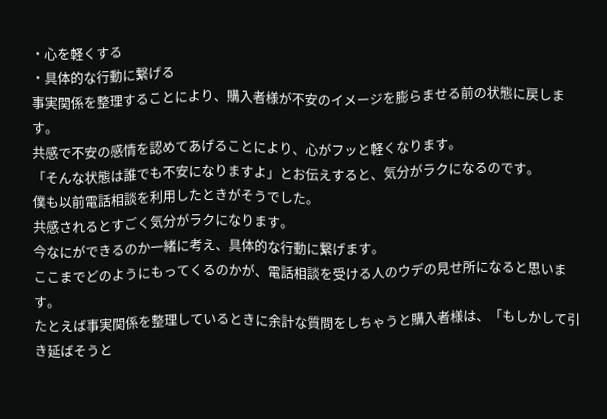・心を軽くする
・具体的な行動に繋げる
事実関係を整理することにより、購入者様が不安のイメージを膨らませる前の状態に戻します。
共感で不安の感情を認めてあげることにより、心がフッと軽くなります。
「そんな状態は誰でも不安になりますよ」とお伝えすると、気分がラクになるのです。
僕も以前電話相談を利用したときがそうでした。
共感されるとすごく気分がラクになります。
今なにができるのか一緒に考え、具体的な行動に繋げます。
ここまでどのようにもってくるのかが、電話相談を受ける人のウデの見せ所になると思います。
たとえば事実関係を整理しているときに余計な質問をしちゃうと購入者様は、「もしかして引き延ばそうと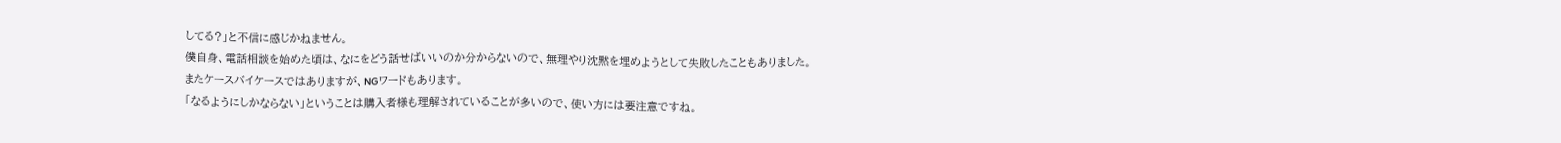してる?」と不信に感じかねません。
僕自身、電話相談を始めた頃は、なにをどう話せばいいのか分からないので、無理やり沈黙を埋めようとして失敗したこともありました。
またケースバイケースではありますが、NGワードもあります。
「なるようにしかならない」ということは購入者様も理解されていることが多いので、使い方には要注意ですね。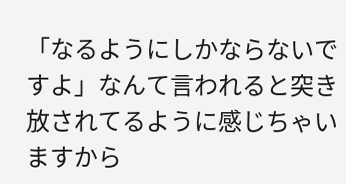「なるようにしかならないですよ」なんて言われると突き放されてるように感じちゃいますから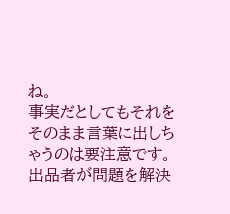ね。
事実だとしてもそれをそのまま言葉に出しちゃうのは要注意です。
出品者が問題を解決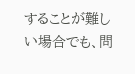することが難しい場合でも、問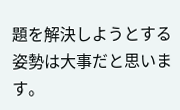題を解決しようとする姿勢は大事だと思います。